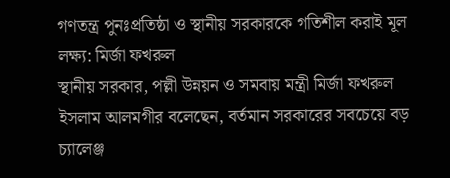গণতন্ত্র পুনঃপ্রতিষ্ঠা ও স্থানীয় সরকারকে গতিশীল করাই মূল লক্ষ্য: মির্জা ফখরুল
স্থানীয় সরকার, পল্লী উন্নয়ন ও সমবায় মন্ত্রী মির্জা ফখরুল ইসলাম আলমগীর বলেছেন, বর্তমান সরকারের সবচেয়ে বড় চ্যালেঞ্জ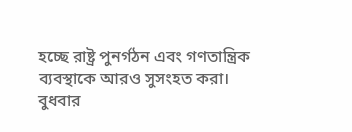হচ্ছে রাষ্ট্র পুনর্গঠন এবং গণতান্ত্রিক ব্যবস্থাকে আরও সুসংহত করা।
বুধবার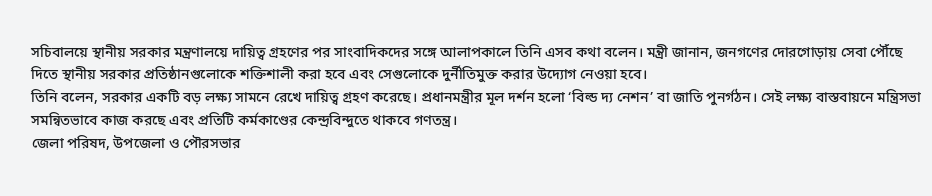সচিবালয়ে স্থানীয় সরকার মন্ত্রণালয়ে দায়িত্ব গ্রহণের পর সাংবাদিকদের সঙ্গে আলাপকালে তিনি এসব কথা বলেন। মন্ত্রী জানান, জনগণের দোরগোড়ায় সেবা পৌঁছে দিতে স্থানীয় সরকার প্রতিষ্ঠানগুলোকে শক্তিশালী করা হবে এবং সেগুলোকে দুর্নীতিমুক্ত করার উদ্যোগ নেওয়া হবে।
তিনি বলেন, সরকার একটি বড় লক্ষ্য সামনে রেখে দায়িত্ব গ্রহণ করেছে। প্রধানমন্ত্রীর মূল দর্শন হলো ‘বিল্ড দ্য নেশন’ বা জাতি পুনর্গঠন। সেই লক্ষ্য বাস্তবায়নে মন্ত্রিসভা সমন্বিতভাবে কাজ করছে এবং প্রতিটি কর্মকাণ্ডের কেন্দ্রবিন্দুতে থাকবে গণতন্ত্র।
জেলা পরিষদ, উপজেলা ও পৌরসভার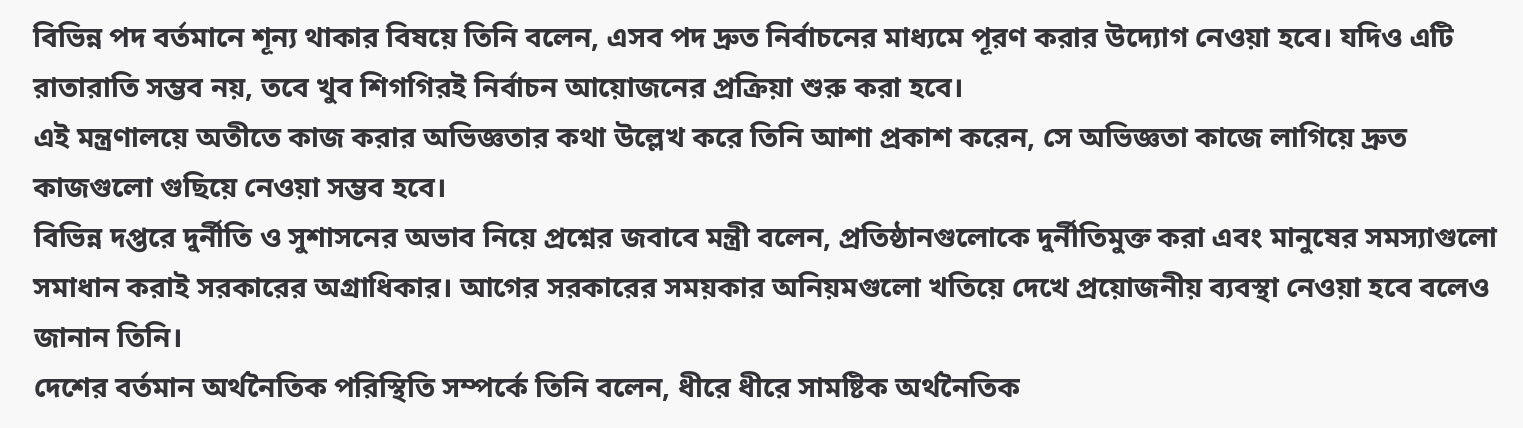বিভিন্ন পদ বর্তমানে শূন্য থাকার বিষয়ে তিনি বলেন, এসব পদ দ্রুত নির্বাচনের মাধ্যমে পূরণ করার উদ্যোগ নেওয়া হবে। যদিও এটি রাতারাতি সম্ভব নয়, তবে খুব শিগগিরই নির্বাচন আয়োজনের প্রক্রিয়া শুরু করা হবে।
এই মন্ত্রণালয়ে অতীতে কাজ করার অভিজ্ঞতার কথা উল্লেখ করে তিনি আশা প্রকাশ করেন, সে অভিজ্ঞতা কাজে লাগিয়ে দ্রুত কাজগুলো গুছিয়ে নেওয়া সম্ভব হবে।
বিভিন্ন দপ্তরে দুর্নীতি ও সুশাসনের অভাব নিয়ে প্রশ্নের জবাবে মন্ত্রী বলেন, প্রতিষ্ঠানগুলোকে দুর্নীতিমুক্ত করা এবং মানুষের সমস্যাগুলো সমাধান করাই সরকারের অগ্রাধিকার। আগের সরকারের সময়কার অনিয়মগুলো খতিয়ে দেখে প্রয়োজনীয় ব্যবস্থা নেওয়া হবে বলেও জানান তিনি।
দেশের বর্তমান অর্থনৈতিক পরিস্থিতি সম্পর্কে তিনি বলেন, ধীরে ধীরে সামষ্টিক অর্থনৈতিক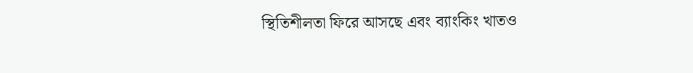স্থিতিশীলতা ফিরে আসছে এবং ব্যাংকিং খাতও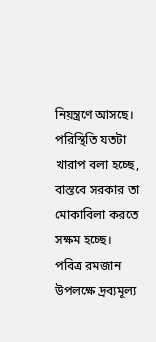নিয়ন্ত্রণে আসছে। পরিস্থিতি যতটা খারাপ বলা হচ্ছে, বাস্তবে সরকার তা মোকাবিলা করতে সক্ষম হচ্ছে।
পবিত্র রমজান উপলক্ষে দ্রব্যমূল্য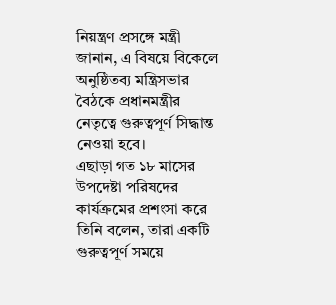নিয়ন্ত্রণ প্রসঙ্গে মন্ত্রী জানান, এ বিষয়ে বিকেলে অনুষ্ঠিতব্য মন্ত্রিসভার বৈঠকে প্রধানমন্ত্রীর নেতৃত্বে গুরুত্বপূর্ণ সিদ্ধান্ত নেওয়া হবে।
এছাড়া গত ১৮ মাসের উপদেষ্টা পরিষদের কার্যক্রমের প্রশংসা করে তিনি বলেন, তারা একটি গুরুত্বপূর্ণ সময়ে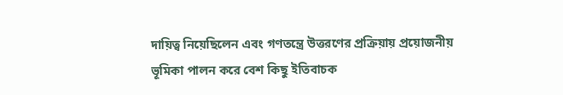দায়িত্ব নিয়েছিলেন এবং গণতন্ত্রে উত্তরণের প্রক্রিয়ায় প্রয়োজনীয় ভূমিকা পালন করে বেশ কিছু ইতিবাচক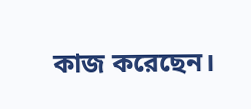কাজ করেছেন।